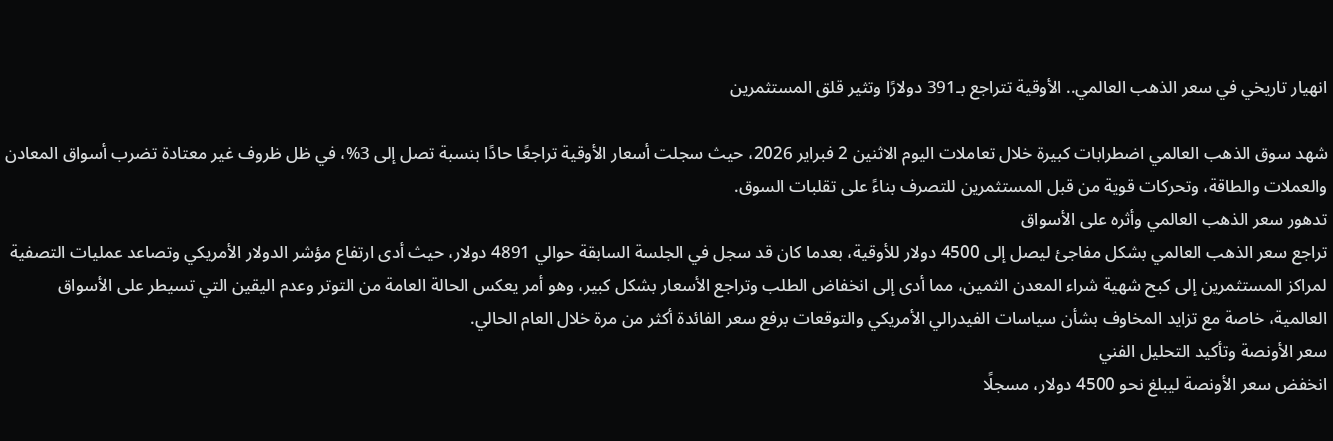انهيار تاريخي في سعر الذهب العالمي.. الأوقية تتراجع بـ391 دولارًا وتثير قلق المستثمرين

شهد سوق الذهب العالمي اضطرابات كبيرة خلال تعاملات اليوم الاثنين 2 فبراير 2026، حيث سجلت أسعار الأوقية تراجعًا حادًا بنسبة تصل إلى 3%، في ظل ظروف غير معتادة تضرب أسواق المعادن والعملات والطاقة، وتحركات قوية من قبل المستثمرين للتصرف بناءً على تقلبات السوق.
تدهور سعر الذهب العالمي وأثره على الأسواق
تراجع سعر الذهب العالمي بشكل مفاجئ ليصل إلى 4500 دولار للأوقية، بعدما كان قد سجل في الجلسة السابقة حوالي 4891 دولار، حيث أدى ارتفاع مؤشر الدولار الأمريكي وتصاعد عمليات التصفية لمراكز المستثمرين إلى كبح شهية شراء المعدن الثمين، مما أدى إلى انخفاض الطلب وتراجع الأسعار بشكل كبير، وهو أمر يعكس الحالة العامة من التوتر وعدم اليقين التي تسيطر على الأسواق العالمية، خاصة مع تزايد المخاوف بشأن سياسات الفيدرالي الأمريكي والتوقعات برفع سعر الفائدة أكثر من مرة خلال العام الحالي.
سعر الأونصة وتأكيد التحليل الفني
انخفض سعر الأونصة ليبلغ نحو 4500 دولار، مسجلًا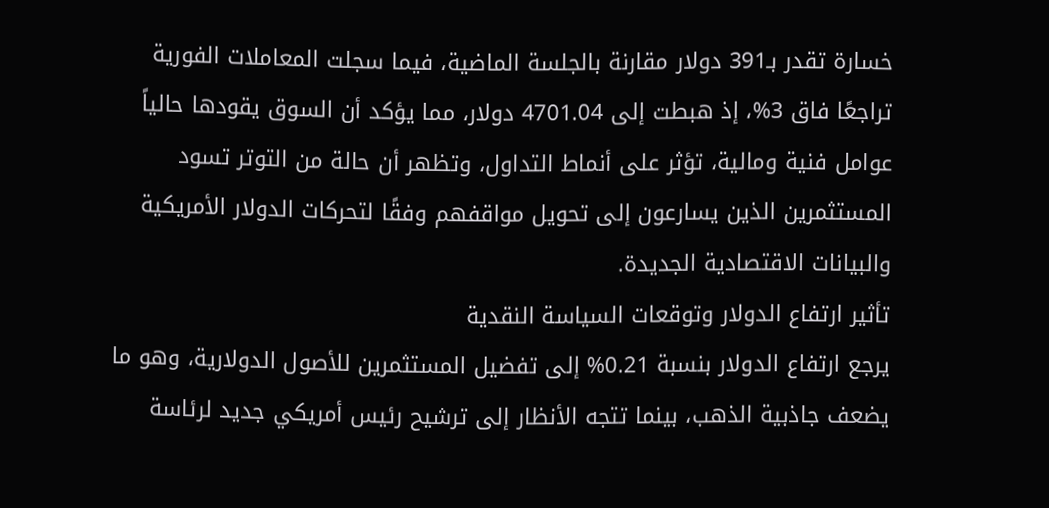خسارة تقدر بـ391 دولار مقارنة بالجلسة الماضية، فيما سجلت المعاملات الفورية تراجعًا فاق 3%، إذ هبطت إلى 4701.04 دولار، مما يؤكد أن السوق يقودها حالياً عوامل فنية ومالية، تؤثر على أنماط التداول، وتظهر أن حالة من التوتر تسود المستثمرين الذين يسارعون إلى تحويل مواقفهم وفقًا لتحركات الدولار الأمريكية والبيانات الاقتصادية الجديدة.
تأثير ارتفاع الدولار وتوقعات السياسة النقدية
يرجع ارتفاع الدولار بنسبة 0.21% إلى تفضيل المستثمرين للأصول الدولارية، وهو ما يضعف جاذبية الذهب، بينما تتجه الأنظار إلى ترشيح رئيس أمريكي جديد لرئاسة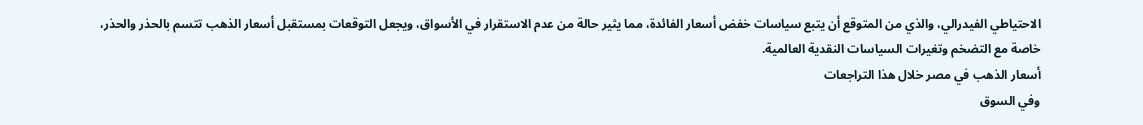الاحتياطي الفيدرالي، والذي من المتوقع أن يتبع سياسات خفض أسعار الفائدة، مما يثير حالة من عدم الاستقرار في الأسواق، ويجعل التوقعات بمستقبل أسعار الذهب تتسم بالحذر والحذر، خاصة مع التضخم وتغيرات السياسات النقدية العالمية.
أسعار الذهب في مصر خلال هذا التراجعات
وفي السوق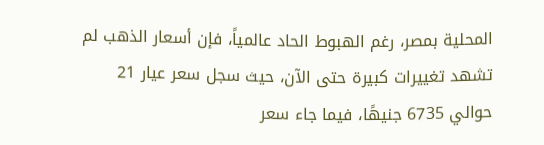المحلية بمصر، رغم الهبوط الحاد عالمياً، فإن أسعار الذهب لم تشهد تغييرات كبيرة حتى الآن، حيث سجل سعر عيار 21 حوالي 6735 جنيهًا، فيما جاء سعر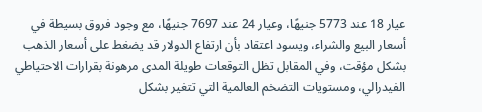عيار 18 عند 5773 جنيهًا، وعيار 24 عند 7697 جنيهًا، مع وجود فروق بسيطة في أسعار البيع والشراء، ويسود اعتقاد بأن ارتفاع الدولار قد يضغط على أسعار الذهب بشكل مؤقت، وفي المقابل تظل التوقعات طويلة المدى مرهونة بقرارات الاحتياطي الفيدرالي، ومستويات التضخم العالمية التي تتغير بشكل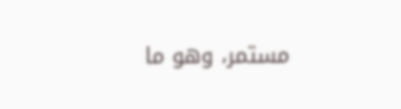مستمر، وهو ما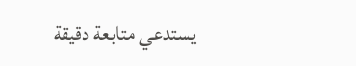يستدعي متابعة دقيقة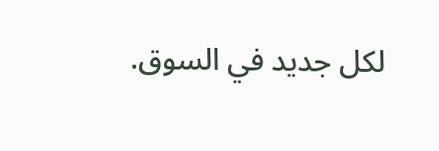لكل جديد في السوق.